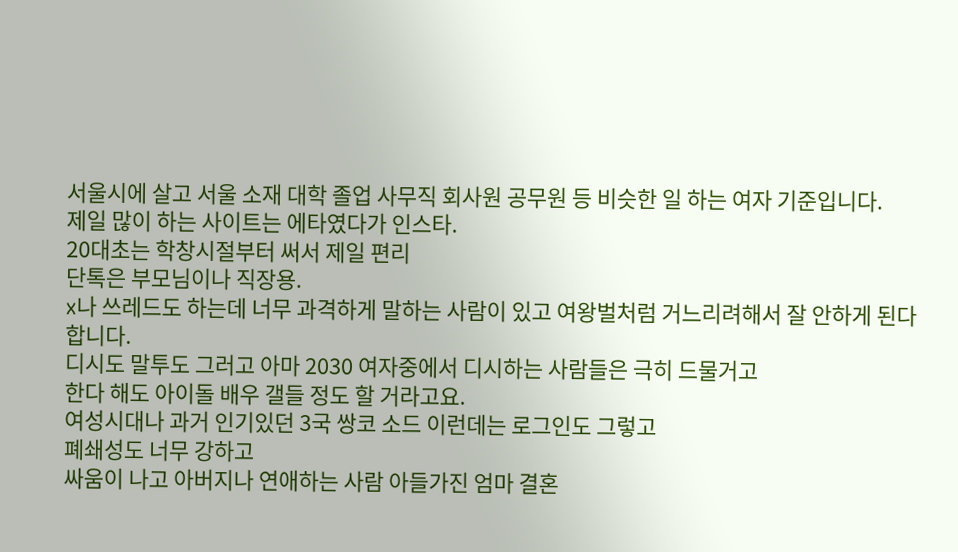서울시에 살고 서울 소재 대학 졸업 사무직 회사원 공무원 등 비슷한 일 하는 여자 기준입니다.
제일 많이 하는 사이트는 에타였다가 인스타.
20대초는 학창시절부터 써서 제일 편리
단톡은 부모님이나 직장용.
x나 쓰레드도 하는데 너무 과격하게 말하는 사람이 있고 여왕벌처럼 거느리려해서 잘 안하게 된다합니다.
디시도 말투도 그러고 아마 2030 여자중에서 디시하는 사람들은 극히 드물거고
한다 해도 아이돌 배우 갤들 정도 할 거라고요.
여성시대나 과거 인기있던 3국 쌍코 소드 이런데는 로그인도 그렇고
폐쇄성도 너무 강하고
싸움이 나고 아버지나 연애하는 사람 아들가진 엄마 결혼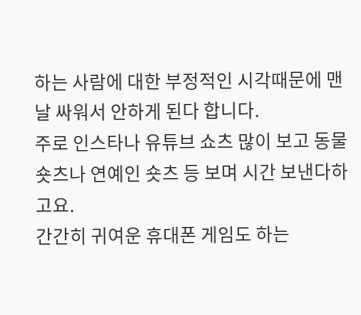하는 사람에 대한 부정적인 시각때문에 맨날 싸워서 안하게 된다 합니다.
주로 인스타나 유튜브 쇼츠 많이 보고 동물 숏츠나 연예인 숏츠 등 보며 시간 보낸다하고요.
간간히 귀여운 휴대폰 게임도 하는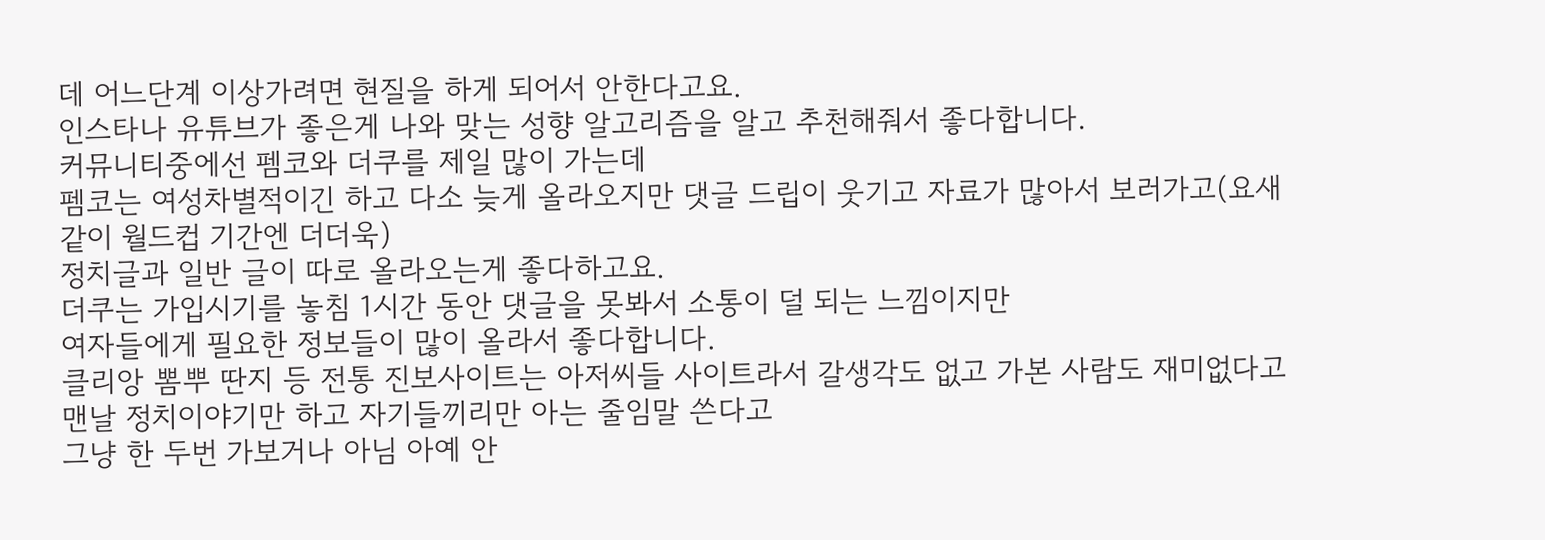데 어느단계 이상가려면 현질을 하게 되어서 안한다고요.
인스타나 유튜브가 좋은게 나와 맞는 성향 알고리즘을 알고 추천해줘서 좋다합니다.
커뮤니티중에선 펨코와 더쿠를 제일 많이 가는데
펨코는 여성차별적이긴 하고 다소 늦게 올라오지만 댓글 드립이 웃기고 자료가 많아서 보러가고(요새같이 월드컵 기간엔 더더욱)
정치글과 일반 글이 따로 올라오는게 좋다하고요.
더쿠는 가입시기를 놓침 1시간 동안 댓글을 못봐서 소통이 덜 되는 느낌이지만
여자들에게 필요한 정보들이 많이 올라서 좋다합니다.
클리앙 뽐뿌 딴지 등 전통 진보사이트는 아저씨들 사이트라서 갈생각도 없고 가본 사람도 재미없다고 맨날 정치이야기만 하고 자기들끼리만 아는 줄임말 쓴다고
그냥 한 두번 가보거나 아님 아예 안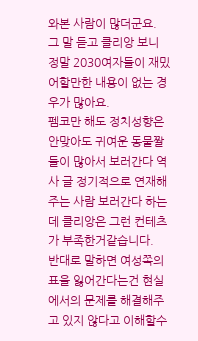와본 사람이 많더군요.
그 말 듣고 클리앙 보니 정말 2030여자들이 재밌어할만한 내용이 없는 경우가 많아요.
펨코만 해도 정치성향은 안맞아도 귀여운 동물짤들이 많아서 보러간다 역사 글 정기적으로 연재해주는 사람 보러간다 하는데 클리앙은 그런 컨테츠가 부족한거같습니다.
반대로 말하면 여성쪽의 표을 잃어간다는건 현실에서의 문제를 해결해주고 있지 않다고 이해할수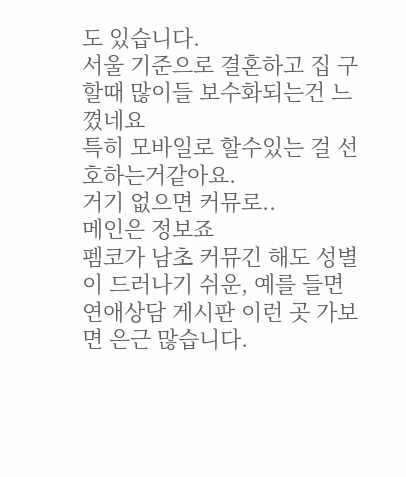도 있습니다.
서울 기준으로 결혼하고 집 구할때 많이들 보수화되는건 느꼈네요
특히 모바일로 할수있는 걸 선호하는거같아요.
거기 없으면 커뮤로..
메인은 정보죠
펨코가 남초 커뮤긴 해도 성별이 드러나기 쉬운, 예를 들면 연애상담 게시판 이런 곳 가보면 은근 많습니다.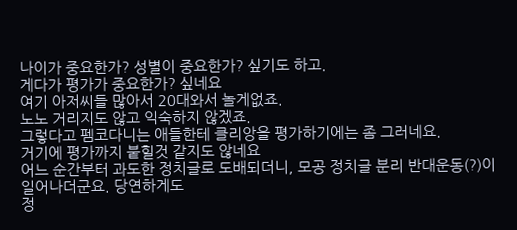나이가 중요한가? 성별이 중요한가? 싶기도 하고.
게다가 평가가 중요한가? 싶네요
여기 아저씨들 많아서 20대와서 놀게없죠.
노노 거리지도 않고 익숙하지 않겠죠.
그렇다고 펨코다니는 애들한테 클리앙을 평가하기에는 좀 그러네요.
거기에 평가까지 붙힐것 같지도 않네요
어느 순간부터 과도한 정치글로 도배되더니, 모공 정치글 분리 반대운동(?)이 일어나더군요. 당연하게도
정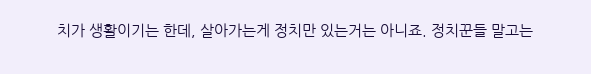치가 생활이기는 한데, 살아가는게 정치만 있는거는 아니죠. 정치꾼들 말고는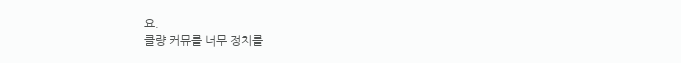요.
클량 커뮤를 너무 정치를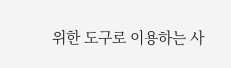위한 도구로 이용하는 사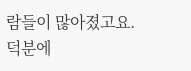람들이 많아졌고요.
덕분에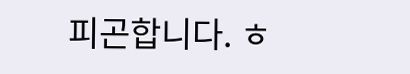피곤합니다. ㅎ